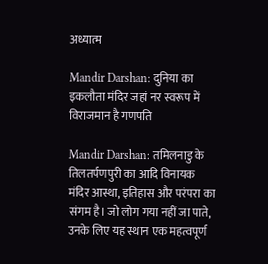अध्यात्म

Mandir Darshan: दुनिया का इकलौता मंदिर जहां नर स्वरूप में विराजमान है गणपति

Mandir Darshan: तमिलनाडु के तिलतर्पणपुरी का आदि विनायक मंदिर आस्था, इतिहास और परंपरा का संगम है। जो लोग गया नहीं जा पाते, उनके लिए यह स्थान एक महत्वपूर्ण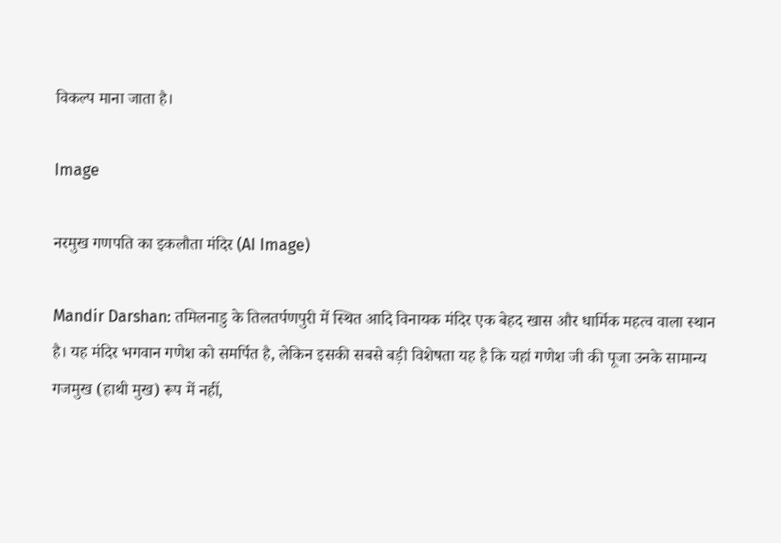विकल्प माना जाता है।

Image

नरमुख गणपति का इकलौता मंदिर (AI Image)

Mandir Darshan: तमिलनाडु के तिलतर्पणपुरी में स्थित आदि विनायक मंदिर एक बेहद खास और धार्मिक महत्व वाला स्थान है। यह मंदिर भगवान गणेश को समर्पित है, लेकिन इसकी सबसे बड़ी विशेषता यह है कि यहां गणेश जी की पूजा उनके सामान्य गजमुख (हाथी मुख) रूप में नहीं,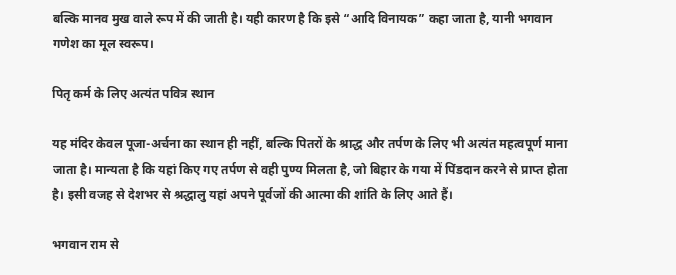बल्कि मानव मुख वाले रूप में की जाती है। यही कारण है कि इसे “आदि विनायक” कहा जाता है, यानी भगवान गणेश का मूल स्वरूप।

पितृ कर्म के लिए अत्यंत पवित्र स्थान

यह मंदिर केवल पूजा-अर्चना का स्थान ही नहीं, बल्कि पितरों के श्राद्ध और तर्पण के लिए भी अत्यंत महत्वपूर्ण माना जाता है। मान्यता है कि यहां किए गए तर्पण से वही पुण्य मिलता है, जो बिहार के गया में पिंडदान करने से प्राप्त होता है। इसी वजह से देशभर से श्रद्धालु यहां अपने पूर्वजों की आत्मा की शांति के लिए आते हैं।

भगवान राम से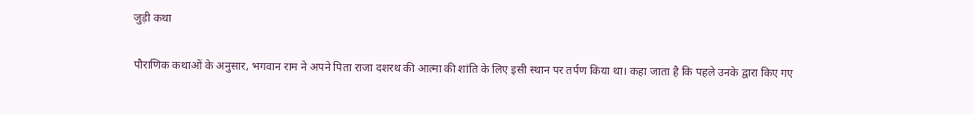जुड़ी कथा

पौराणिक कथाओं के अनुसार, भगवान राम ने अपने पिता राजा दशरथ की आत्मा की शांति के लिए इसी स्थान पर तर्पण किया था। कहा जाता है कि पहले उनके द्वारा किए गए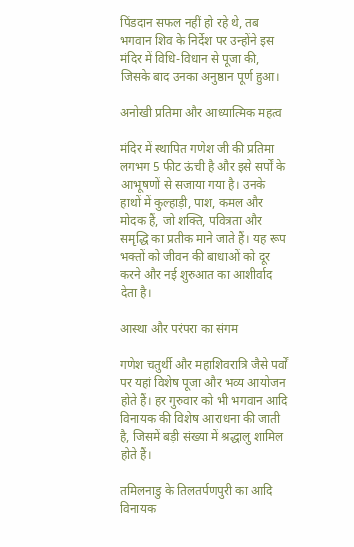पिंडदान सफल नहीं हो रहे थे, तब भगवान शिव के निर्देश पर उन्होंने इस मंदिर में विधि-विधान से पूजा की, जिसके बाद उनका अनुष्ठान पूर्ण हुआ।

अनोखी प्रतिमा और आध्यात्मिक महत्व

मंदिर में स्थापित गणेश जी की प्रतिमा लगभग 5 फीट ऊंची है और इसे सर्पों के आभूषणों से सजाया गया है। उनके हाथों में कुल्हाड़ी, पाश, कमल और मोदक हैं, जो शक्ति, पवित्रता और समृद्धि का प्रतीक माने जाते हैं। यह रूप भक्तों को जीवन की बाधाओं को दूर करने और नई शुरुआत का आशीर्वाद देता है।

आस्था और परंपरा का संगम

गणेश चतुर्थी और महाशिवरात्रि जैसे पर्वों पर यहां विशेष पूजा और भव्य आयोजन होते हैं। हर गुरुवार को भी भगवान आदि विनायक की विशेष आराधना की जाती है, जिसमें बड़ी संख्या में श्रद्धालु शामिल होते हैं।

तमिलनाडु के तिलतर्पणपुरी का आदि विनायक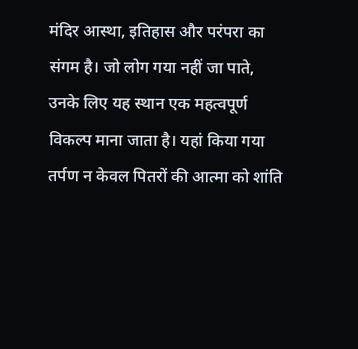मंदिर आस्था, इतिहास और परंपरा का संगम है। जो लोग गया नहीं जा पाते, उनके लिए यह स्थान एक महत्वपूर्ण विकल्प माना जाता है। यहां किया गया तर्पण न केवल पितरों की आत्मा को शांति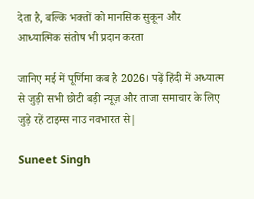देता है, बल्कि भक्तों को मानसिक सुकून और आध्यात्मिक संतोष भी प्रदान करता

जानिए मई में पूर्णिमा कब है 2026। पढ़ें हिंदी में अध्यात्म से जुड़ी सभी छोटी बड़ी न्यूज़ और ताजा समाचार के लिए जुड़े रहें टाइम्स नाउ नवभारत से|

Suneet Singh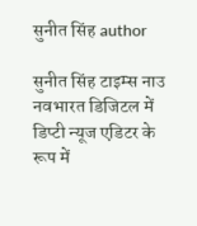सुनीत सिंह author

सुनीत सिंह टाइम्स नाउ नवभारत डिजिटल में डिप्टी न्यूज एडिटर के रूप में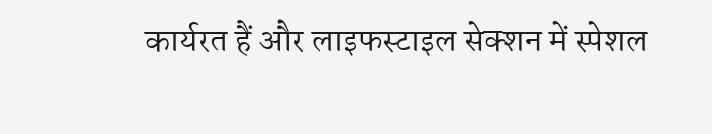कार्यरत हैं और लाइफस्टाइल सेक्शन में स्पेशल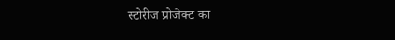स्टोरीज प्रोजेक्ट का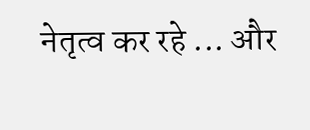नेतृत्व कर रहे ... और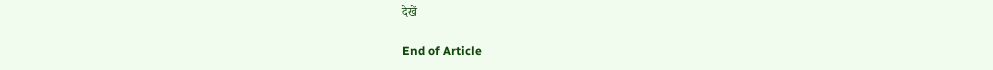देखें

End of Article